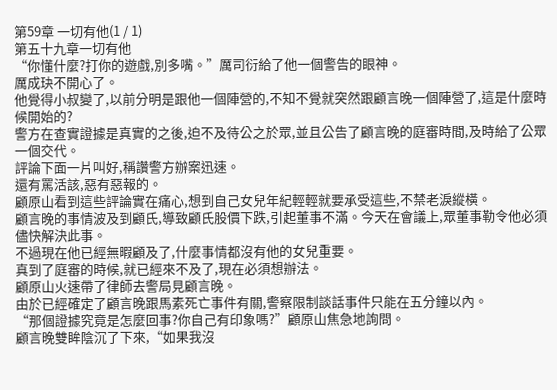第59章 一切有他(1 / 1)
第五十九章一切有他
“你懂什麼?打你的遊戲,別多嘴。”厲司衍給了他一個警告的眼神。
厲成玦不開心了。
他覺得小叔變了,以前分明是跟他一個陣營的,不知不覺就突然跟顧言晚一個陣營了,這是什麼時候開始的?
警方在查實證據是真實的之後,迫不及待公之於眾,並且公告了顧言晚的庭審時間,及時給了公眾一個交代。
評論下面一片叫好,稱讚警方辦案迅速。
還有罵活該,惡有惡報的。
顧原山看到這些評論實在痛心,想到自己女兒年紀輕輕就要承受這些,不禁老淚縱橫。
顧言晚的事情波及到顧氏,導致顧氏股價下跌,引起董事不滿。今天在會議上,眾董事勒令他必須儘快解決此事。
不過現在他已經無暇顧及了,什麼事情都沒有他的女兒重要。
真到了庭審的時候,就已經來不及了,現在必須想辦法。
顧原山火速帶了律師去警局見顧言晚。
由於已經確定了顧言晚跟馬素死亡事件有關,警察限制談話事件只能在五分鐘以內。
“那個證據究竟是怎麼回事?你自己有印象嗎?”顧原山焦急地詢問。
顧言晚雙眸陰沉了下來,“如果我沒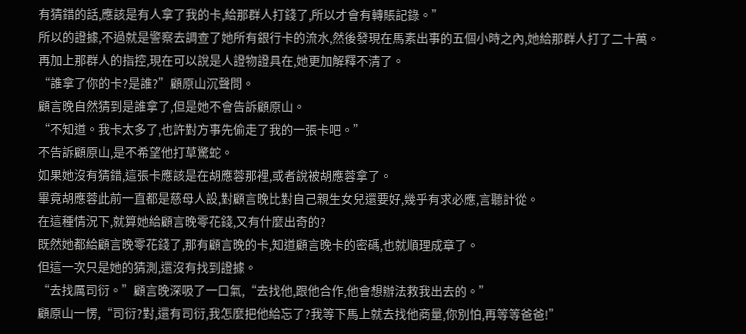有猜錯的話,應該是有人拿了我的卡,給那群人打錢了,所以才會有轉賬記錄。”
所以的證據,不過就是警察去調查了她所有銀行卡的流水,然後發現在馬素出事的五個小時之內,她給那群人打了二十萬。
再加上那群人的指控,現在可以說是人證物證具在,她更加解釋不清了。
“誰拿了你的卡?是誰?”顧原山沉聲問。
顧言晚自然猜到是誰拿了,但是她不會告訴顧原山。
“不知道。我卡太多了,也許對方事先偷走了我的一張卡吧。”
不告訴顧原山,是不希望他打草驚蛇。
如果她沒有猜錯,這張卡應該是在胡應蓉那裡,或者說被胡應蓉拿了。
畢竟胡應蓉此前一直都是慈母人設,對顧言晚比對自己親生女兒還要好,幾乎有求必應,言聽計從。
在這種情況下,就算她給顧言晚零花錢,又有什麼出奇的?
既然她都給顧言晚零花錢了,那有顧言晚的卡,知道顧言晚卡的密碼,也就順理成章了。
但這一次只是她的猜測,還沒有找到證據。
“去找厲司衍。”顧言晚深吸了一口氣,“去找他,跟他合作,他會想辦法救我出去的。”
顧原山一愣,“司衍?對,還有司衍,我怎麼把他給忘了?我等下馬上就去找他商量,你別怕,再等等爸爸!”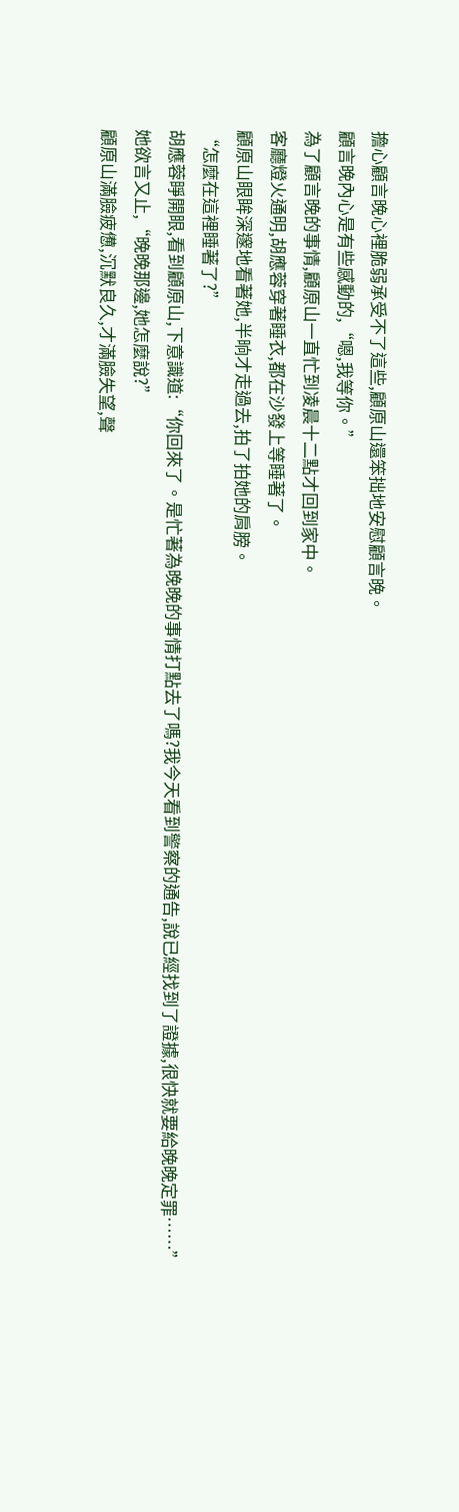擔心顧言晚心裡脆弱承受不了這些,顧原山還笨拙地安慰顧言晚。
顧言晚內心是有些感動的,“嗯,我等你。”
為了顧言晚的事情,顧原山一直忙到凌晨十二點才回到家中。
客廳燈火通明,胡應蓉穿著睡衣,都在沙發上等睡著了。
顧原山眼眸深邃地看著她,半晌才走過去,拍了拍她的肩膀。
“怎麼在這裡睡著了?”
胡應蓉睜開眼,看到顧原山,下意識道:“你回來了。是忙著為晚晚的事情打點去了嗎?我今天看到警察的通告,說已經找到了證據,很快就要給晚晚定罪……”
她欲言又止,“晚晚那邊,她怎麼說?”
顧原山滿臉疲憊,沉默良久,才滿臉失望,聲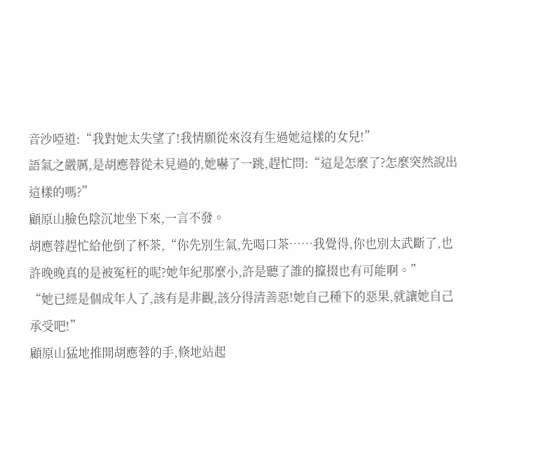音沙啞道:“我對她太失望了!我情願從來沒有生過她這樣的女兒!”
語氣之嚴厲,是胡應蓉從未見過的,她嚇了一跳,趕忙問:“這是怎麼了?怎麼突然說出這樣的嗎?”
顧原山臉色陰沉地坐下來,一言不發。
胡應蓉趕忙給他倒了杯茶,“你先別生氣,先喝口茶……我覺得,你也別太武斷了,也許晚晚真的是被冤枉的呢?她年紀那麼小,許是聽了誰的攛掇也有可能啊。”
“她已經是個成年人了,該有是非觀,該分得清善惡!她自己種下的惡果,就讓她自己承受吧!”
顧原山猛地推開胡應蓉的手,倏地站起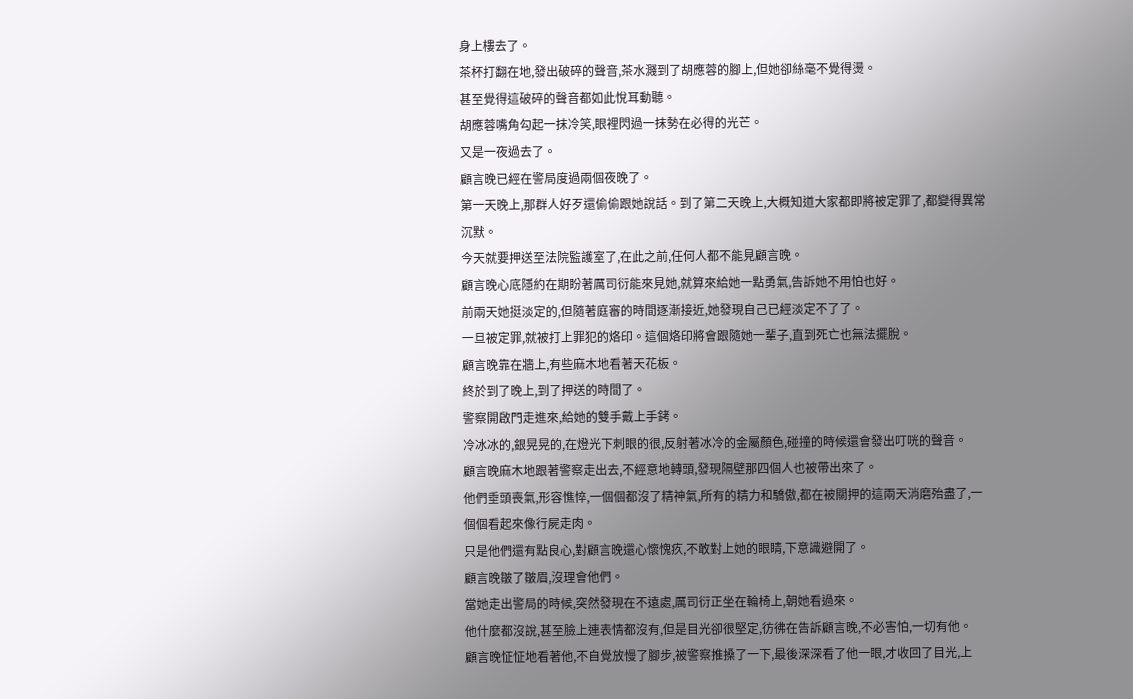身上樓去了。
茶杯打翻在地,發出破碎的聲音,茶水濺到了胡應蓉的腳上,但她卻絲毫不覺得燙。
甚至覺得這破碎的聲音都如此悅耳動聽。
胡應蓉嘴角勾起一抹冷笑,眼裡閃過一抹勢在必得的光芒。
又是一夜過去了。
顧言晚已經在警局度過兩個夜晚了。
第一天晚上,那群人好歹還偷偷跟她說話。到了第二天晚上,大概知道大家都即將被定罪了,都變得異常沉默。
今天就要押送至法院監護室了,在此之前,任何人都不能見顧言晚。
顧言晚心底隱約在期盼著厲司衍能來見她,就算來給她一點勇氣,告訴她不用怕也好。
前兩天她挺淡定的,但隨著庭審的時間逐漸接近,她發現自己已經淡定不了了。
一旦被定罪,就被打上罪犯的烙印。這個烙印將會跟隨她一輩子,直到死亡也無法擺脫。
顧言晚靠在牆上,有些麻木地看著天花板。
終於到了晚上,到了押送的時間了。
警察開啟門走進來,給她的雙手戴上手銬。
冷冰冰的,銀晃晃的,在燈光下刺眼的很,反射著冰冷的金屬顏色,碰撞的時候還會發出叮咣的聲音。
顧言晚麻木地跟著警察走出去,不經意地轉頭,發現隔壁那四個人也被帶出來了。
他們垂頭喪氣,形容憔悴,一個個都沒了精神氣,所有的精力和驕傲,都在被關押的這兩天消磨殆盡了,一個個看起來像行屍走肉。
只是他們還有點良心,對顧言晚還心懷愧疚,不敢對上她的眼睛,下意識避開了。
顧言晚皺了皺眉,沒理會他們。
當她走出警局的時候,突然發現在不遠處,厲司衍正坐在輪椅上,朝她看過來。
他什麼都沒說,甚至臉上連表情都沒有,但是目光卻很堅定,彷彿在告訴顧言晚,不必害怕,一切有他。
顧言晚怔怔地看著他,不自覺放慢了腳步,被警察推搡了一下,最後深深看了他一眼,才收回了目光,上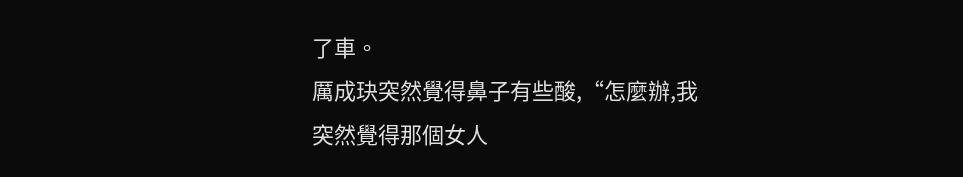了車。
厲成玦突然覺得鼻子有些酸,“怎麼辦,我突然覺得那個女人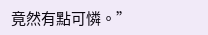竟然有點可憐。”